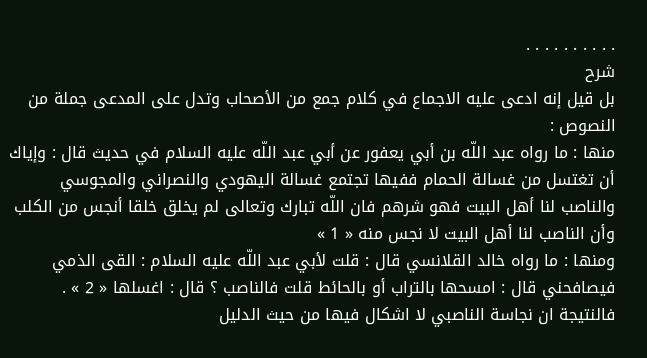. . . . . . . . . .
شرح
بل قيل إنه ادعى عليه الاجماع في كلام جمع من الأصحاب وتدل على المدعى جملة من النصوص :
منها : ما رواه عبد اللّه بن أبي يعفور عن أبي عبد اللّه عليه السلام في حديث قال : وإياك أن تغتسل من غسالة الحمام ففيها تجتمع غسالة اليهودي والنصراني والمجوسي والناصب لنا أهل البيت فهو شرهم فان اللّه تبارك وتعالى لم يخلق خلقا أنجس من الكلب وأن الناصب لنا أهل البيت لا نجس منه « 1 »
ومنها : ما رواه خالد القلانسي قال : قلت لأبي عبد اللّه عليه السلام : القى الذمي فيصافحني قال : امسحها بالتراب أو بالحائط قلت فالناصب ؟ قال : اغسلها « 2 » .
فالنتيجة ان نجاسة الناصبي لا اشكال فيها من حيث الدليل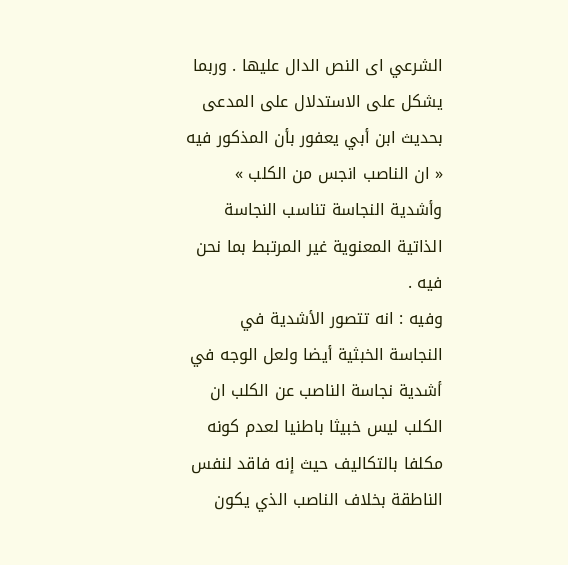الشرعي اى النص الدال عليها . وربما يشكل على الاستدلال على المدعى بحديث ابن أبي يعفور بأن المذكور فيه « ان الناصب انجس من الكلب » وأشدية النجاسة تناسب النجاسة الذاتية المعنوية غير المرتبط بما نحن فيه .
وفيه : انه تتصور الأشدية في النجاسة الخبثية أيضا ولعل الوجه في أشدية نجاسة الناصب عن الكلب ان الكلب ليس خبيثا باطنيا لعدم كونه مكلفا بالتكاليف حيث إنه فاقد لنفس الناطقة بخلاف الناصب الذي يكون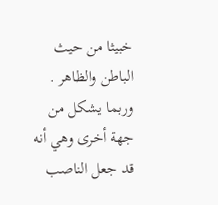خبيثا من حيث الباطن والظاهر .
وربما يشكل من جهة أخرى وهي أنه قد جعل الناصب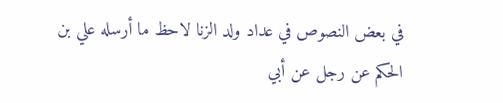في بعض النصوص في عداد ولد الزنا لاحظ ما أرسله علي بن الحكم عن رجل عن أبي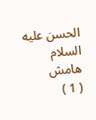الحسن عليه السلام
هامش
( 1 )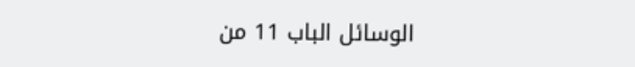الوسائل الباب 11 من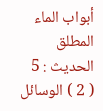أبواب الماء المطلق الحديث : 5
( 2 ) الوسائل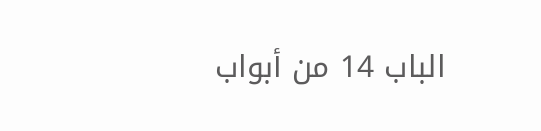الباب 14 من أبواب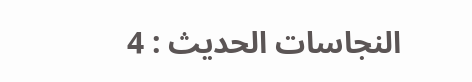النجاسات الحديث : 4